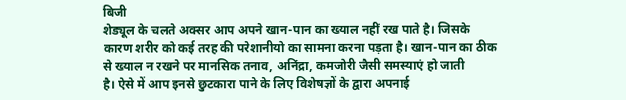बिजी
शेड्यूल के चलते अक्सर आप अपने खान-पान का ख्याल नहीं रख पाते है। जिसके
कारण शरीर को कई तरह की परेशानीयो का सामना करना पड़ता है। खान-पान का ठीक
से ख्याल न रखने पर मानसिक तनाव, अनिंद्रा, कमजोरी जैसी समस्याएं हो जाती
है। ऐसे में आप इनसे छुटकारा पाने के लिए विशेषज्ञों के द्वारा अपनाई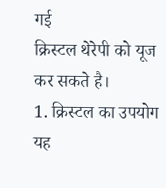गई
क्रिस्टल थेरेपी को यूज कर सकते है।
1. क्रिस्टल का उपयोग
यह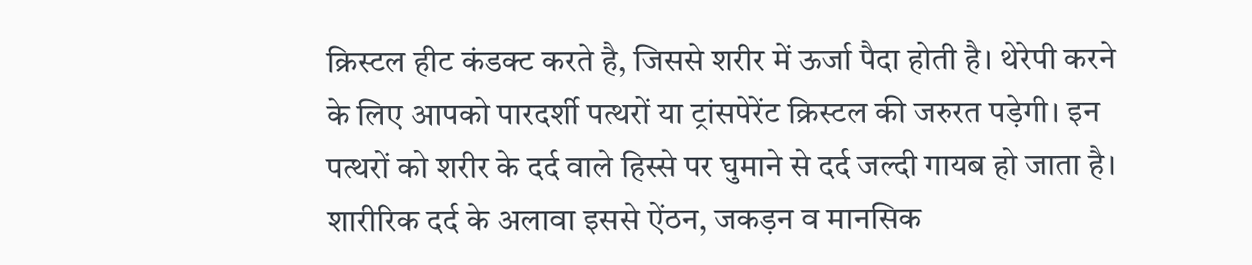क्रिस्टल हीट कंडक्ट करते है, जिससे शरीर में ऊर्जा पैदा होती है। थेरेपी करने के लिए आपको पारदर्शी पत्थरों या ट्रांसपेरेंट क्रिस्टल की जरुरत पड़ेगी। इन पत्थरों को शरीर के दर्द वाले हिस्से पर घुमाने से दर्द जल्दी गायब हो जाता है। शारीरिक दर्द के अलावा इससे ऐंठन, जकड़न व मानसिक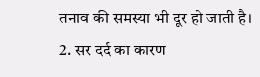तनाव की समस्या भी दूर हो जाती है।
2. सर दर्द का कारण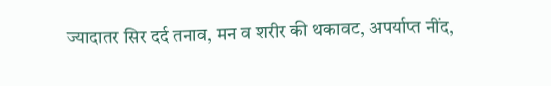ज्यादातर सिर दर्द तनाव, मन व शरीर की थकावट, अपर्याप्त नींद,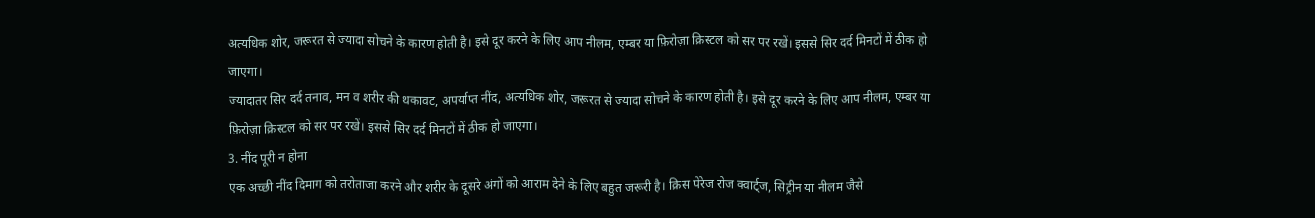अत्यधिक शोर, जरूरत से ज्यादा सोचने के कारण होती है। इसे दूर करने के लिए आप नीलम, एम्बर या फ़िरोज़ा क्रिस्टल को सर पर रखें। इससे सिर दर्द मिनटों में ठीक हो जाएगा।
ज्यादातर सिर दर्द तनाव, मन व शरीर की थकावट, अपर्याप्त नींद, अत्यधिक शोर, जरूरत से ज्यादा सोचने के कारण होती है। इसे दूर करने के लिए आप नीलम, एम्बर या फ़िरोज़ा क्रिस्टल को सर पर रखें। इससे सिर दर्द मिनटों में ठीक हो जाएगा।
3. नींद पूरी न होना
एक अच्छी नींद दिमाग को तरोताजा करने और शरीर के दूसरे अंगों को आराम देने के लिए बहुत जरूरी है। क्रिस पेरेज रोज क्वार्ट्ज, सिट्रीन या नीलम जैसे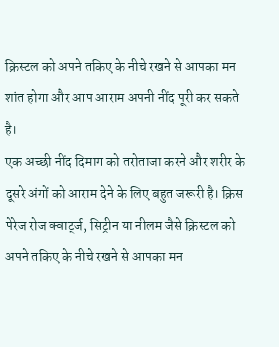क्रिस्टल को अपने तकिए के नीचे रखने से आपका मन शांत होगा और आप आराम अपनी नींद पूरी कर सकते है।
एक अच्छी नींद दिमाग को तरोताजा करने और शरीर के दूसरे अंगों को आराम देने के लिए बहुत जरूरी है। क्रिस पेरेज रोज क्वार्ट्ज, सिट्रीन या नीलम जैसे क्रिस्टल को अपने तकिए के नीचे रखने से आपका मन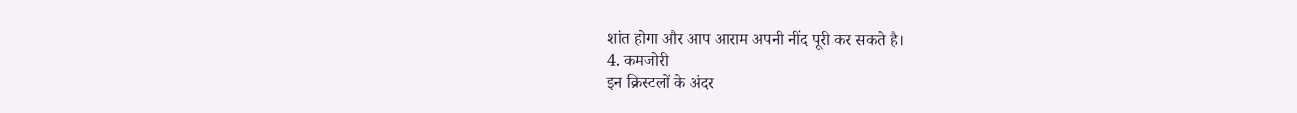शांत होगा और आप आराम अपनी नींद पूरी कर सकते है।
4. कमजोरी
इन क्रिस्टलों के अंदर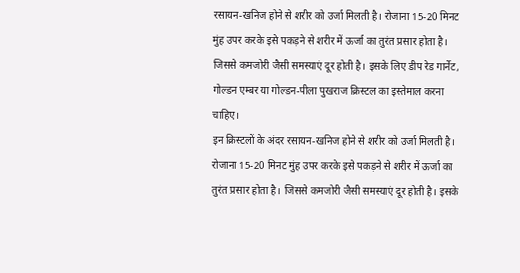रसायन-खनिज होने से शरीर को उर्जा मिलती है। रोजाना 15-20 मिनट मुंह उपर करके इसे पकड़ने से शरीर में ऊर्जा का तुरंत प्रसार होता है। जिससे कमजोरी जैसी समस्याएं दूर होती है। इसके लिए डीप रेड गार्नेट, गोल्डन एम्बर या गोल्डन-पीला पुखराज क्रिस्टल का इस्तेमाल करना चाहिए।
इन क्रिस्टलों के अंदर रसायन-खनिज होने से शरीर को उर्जा मिलती है। रोजाना 15-20 मिनट मुंह उपर करके इसे पकड़ने से शरीर में ऊर्जा का तुरंत प्रसार होता है। जिससे कमजोरी जैसी समस्याएं दूर होती है। इसके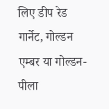लिए डीप रेड गार्नेट, गोल्डन एम्बर या गोल्डन-पीला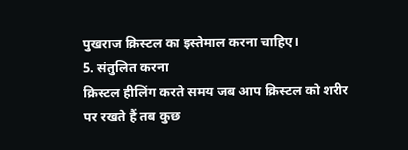पुखराज क्रिस्टल का इस्तेमाल करना चाहिए।
5. संतुलित करना
क्रिस्टल हीलिंग करते समय जब आप क्रिस्टल को शरीर पर रखते हैं तब कुछ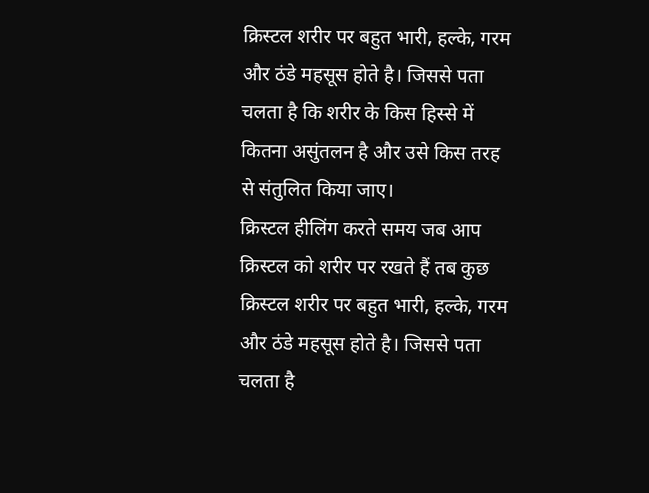क्रिस्टल शरीर पर बहुत भारी, हल्के, गरम और ठंडे महसूस होते है। जिससे पता चलता है कि शरीर के किस हिस्से में कितना असुंतलन है और उसे किस तरह से संतुलित किया जाए।
क्रिस्टल हीलिंग करते समय जब आप क्रिस्टल को शरीर पर रखते हैं तब कुछ क्रिस्टल शरीर पर बहुत भारी, हल्के, गरम और ठंडे महसूस होते है। जिससे पता चलता है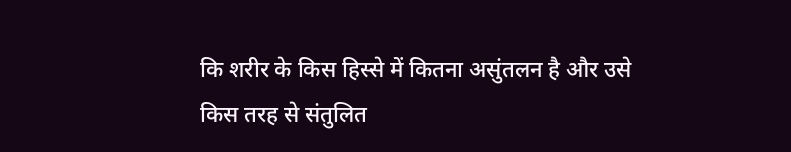कि शरीर के किस हिस्से में कितना असुंतलन है और उसे किस तरह से संतुलित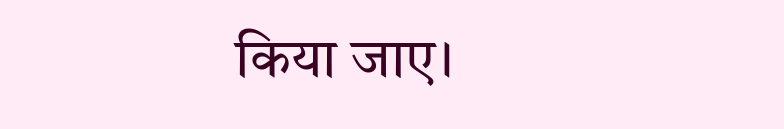किया जाए।